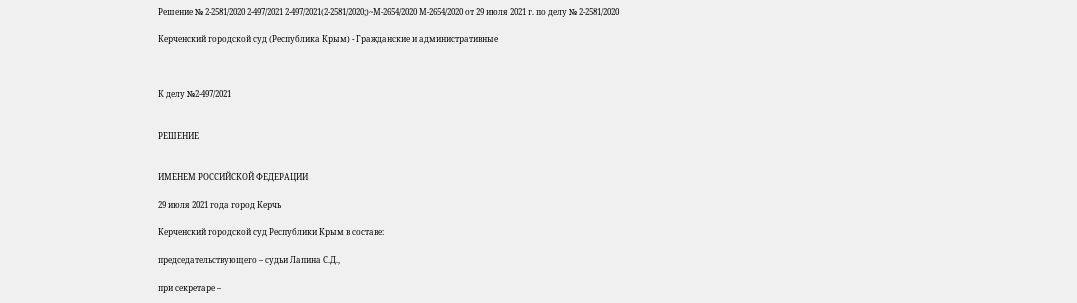Решение № 2-2581/2020 2-497/2021 2-497/2021(2-2581/2020;)~М-2654/2020 М-2654/2020 от 29 июля 2021 г. по делу № 2-2581/2020

Керченский городской суд (Республика Крым) - Гражданские и административные



К делу №2-497/2021


РЕШЕНИЕ


ИМЕНЕМ РОССИЙСКОЙ ФЕДЕРАЦИИ

29 июля 2021 года город Керчь

Керченский городской суд Республики Крым в составе:

председательствующего – судьи Лапина С.Д.,

при секретаре –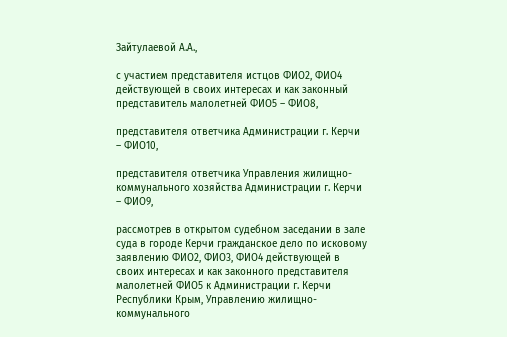Зайтулаевой А.А.,

с участием представителя истцов ФИО2, ФИО4 действующей в своих интересах и как законный представитель малолетней ФИО5 – ФИО8,

представителя ответчика Администрации г. Керчи – ФИО10,

представителя ответчика Управления жилищно-коммунального хозяйства Администрации г. Керчи – ФИО9,

рассмотрев в открытом судебном заседании в зале суда в городе Керчи гражданское дело по исковому заявлению ФИО2, ФИО3, ФИО4 действующей в своих интересах и как законного представителя малолетней ФИО5 к Администрации г. Керчи Республики Крым, Управлению жилищно-коммунального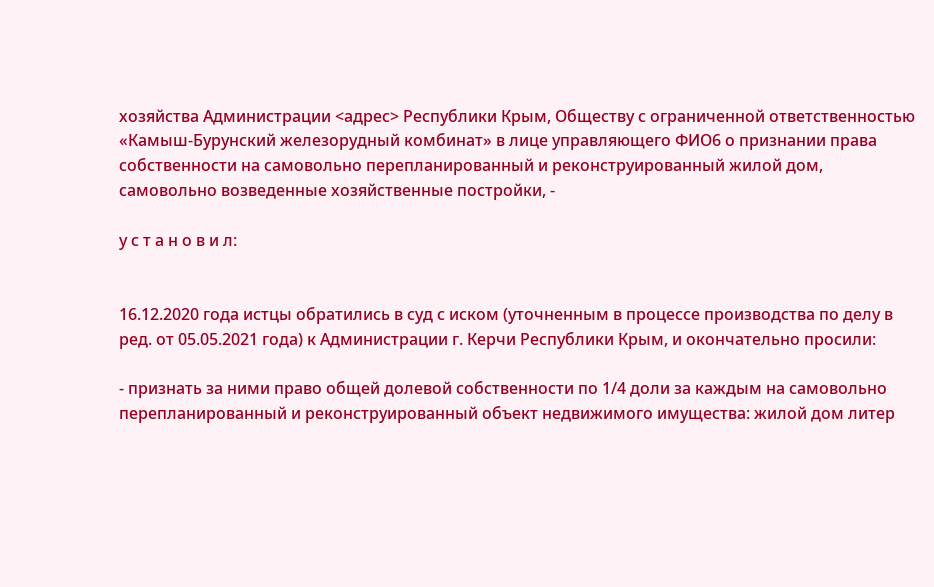хозяйства Администрации <адрес> Республики Крым, Обществу с ограниченной ответственностью «Камыш-Бурунский железорудный комбинат» в лице управляющего ФИО6 о признании права собственности на самовольно перепланированный и реконструированный жилой дом, самовольно возведенные хозяйственные постройки, -

у с т а н о в и л:


16.12.2020 года истцы обратились в суд с иском (уточненным в процессе производства по делу в ред. от 05.05.2021 года) к Администрации г. Керчи Республики Крым, и окончательно просили:

- признать за ними право общей долевой собственности по 1/4 доли за каждым на самовольно перепланированный и реконструированный объект недвижимого имущества: жилой дом литер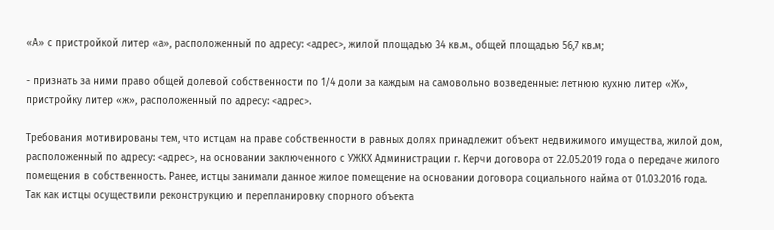«А» с пристройкой литер «а», расположенный по адресу: <адрес>, жилой площадью 34 кв.м., общей площадью 56,7 кв.м;

- признать за ними право общей долевой собственности по 1/4 доли за каждым на самовольно возведенные: летнюю кухню литер «Ж», пристройку литер «ж», расположенный по адресу: <адрес>.

Требования мотивированы тем, что истцам на праве собственности в равных долях принадлежит объект недвижимого имущества, жилой дом, расположенный по адресу: <адрес>, на основании заключенного с УЖКХ Администрации г. Керчи договора от 22.05.2019 года о передаче жилого помещения в собственность. Ранее, истцы занимали данное жилое помещение на основании договора социального найма от 01.03.2016 года. Так как истцы осуществили реконструкцию и перепланировку спорного объекта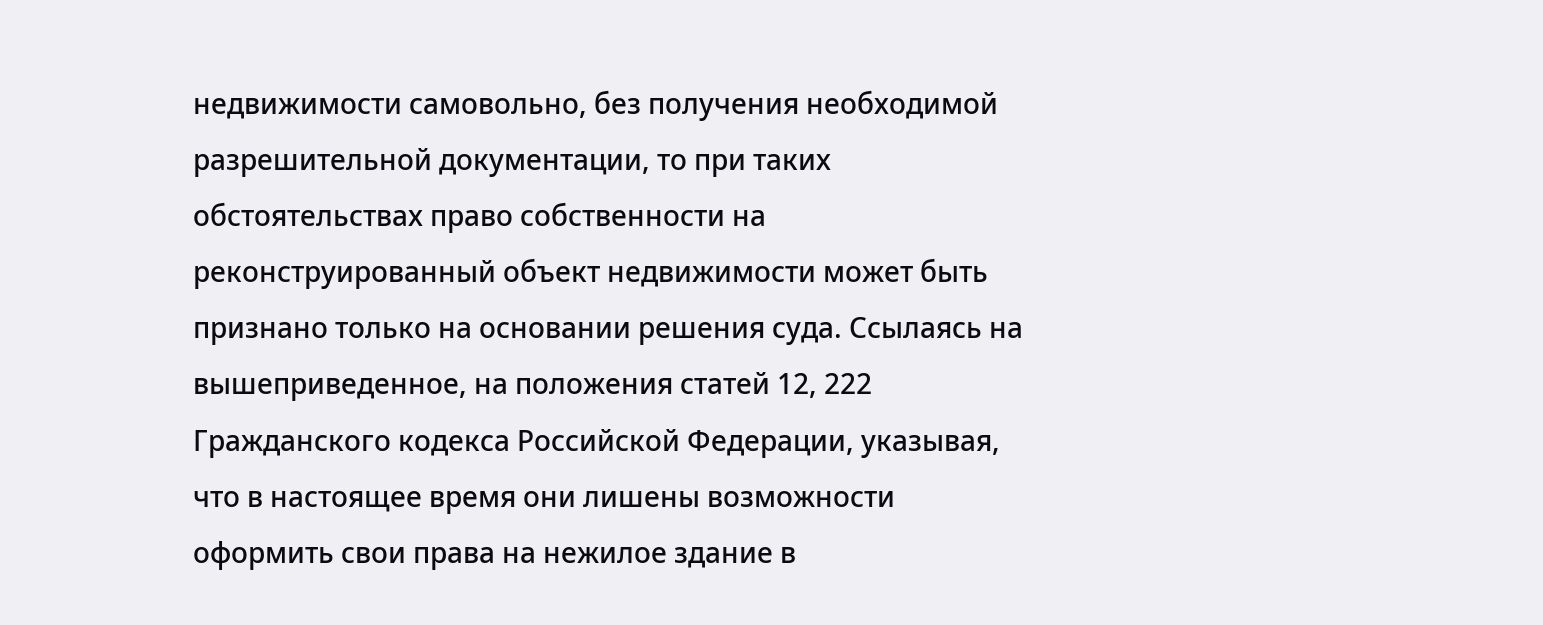недвижимости самовольно, без получения необходимой разрешительной документации, то при таких обстоятельствах право собственности на реконструированный объект недвижимости может быть признано только на основании решения суда. Ссылаясь на вышеприведенное, на положения статей 12, 222 Гражданского кодекса Российской Федерации, указывая, что в настоящее время они лишены возможности оформить свои права на нежилое здание в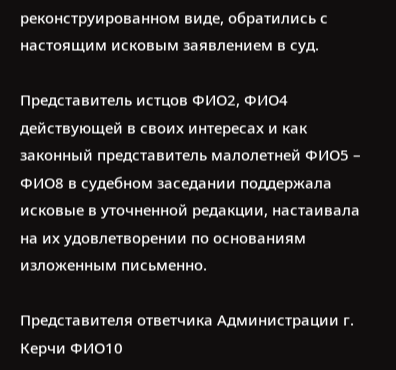реконструированном виде, обратились с настоящим исковым заявлением в суд.

Представитель истцов ФИО2, ФИО4 действующей в своих интересах и как законный представитель малолетней ФИО5 – ФИО8 в судебном заседании поддержала исковые в уточненной редакции, настаивала на их удовлетворении по основаниям изложенным письменно.

Представителя ответчика Администрации г. Керчи ФИО10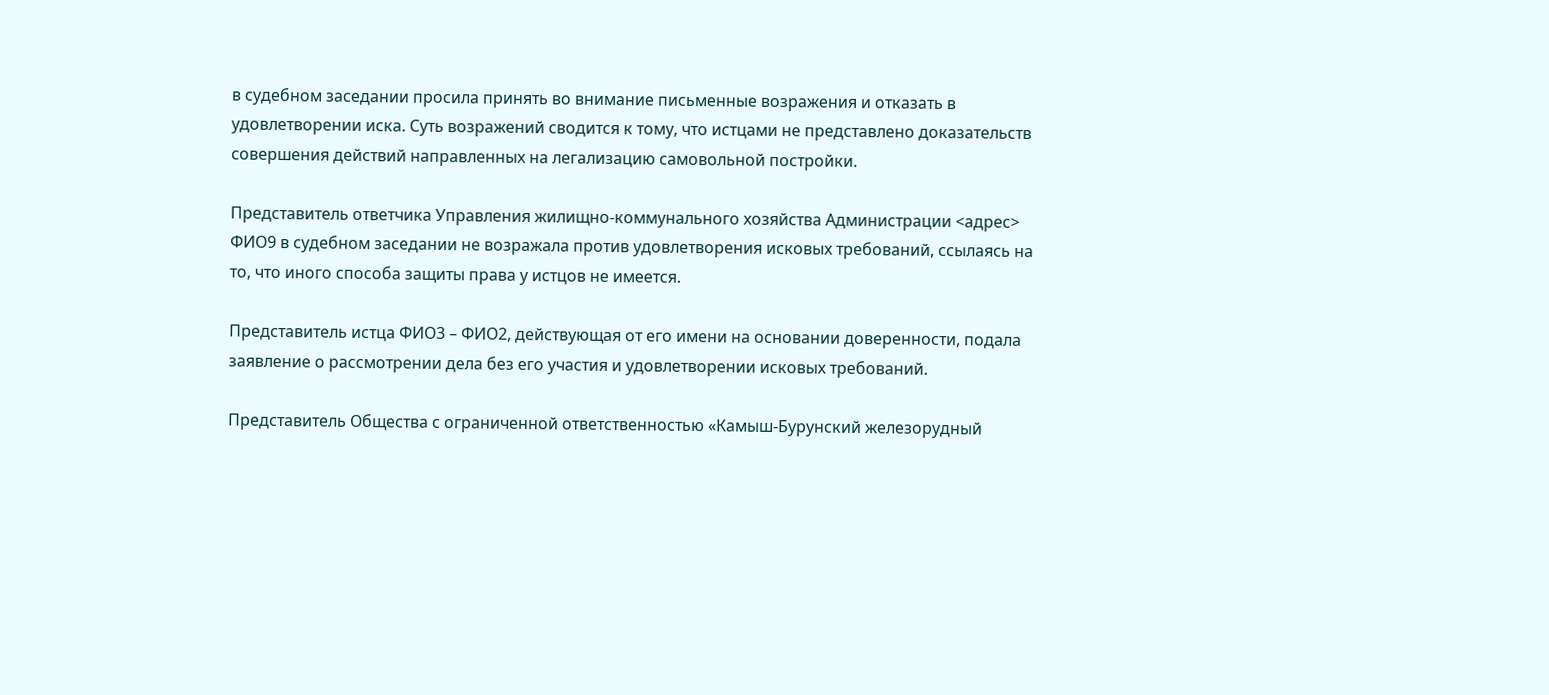в судебном заседании просила принять во внимание письменные возражения и отказать в удовлетворении иска. Суть возражений сводится к тому, что истцами не представлено доказательств совершения действий направленных на легализацию самовольной постройки.

Представитель ответчика Управления жилищно-коммунального хозяйства Администрации <адрес> ФИО9 в судебном заседании не возражала против удовлетворения исковых требований, ссылаясь на то, что иного способа защиты права у истцов не имеется.

Представитель истца ФИО3 – ФИО2, действующая от его имени на основании доверенности, подала заявление о рассмотрении дела без его участия и удовлетворении исковых требований.

Представитель Общества с ограниченной ответственностью «Камыш-Бурунский железорудный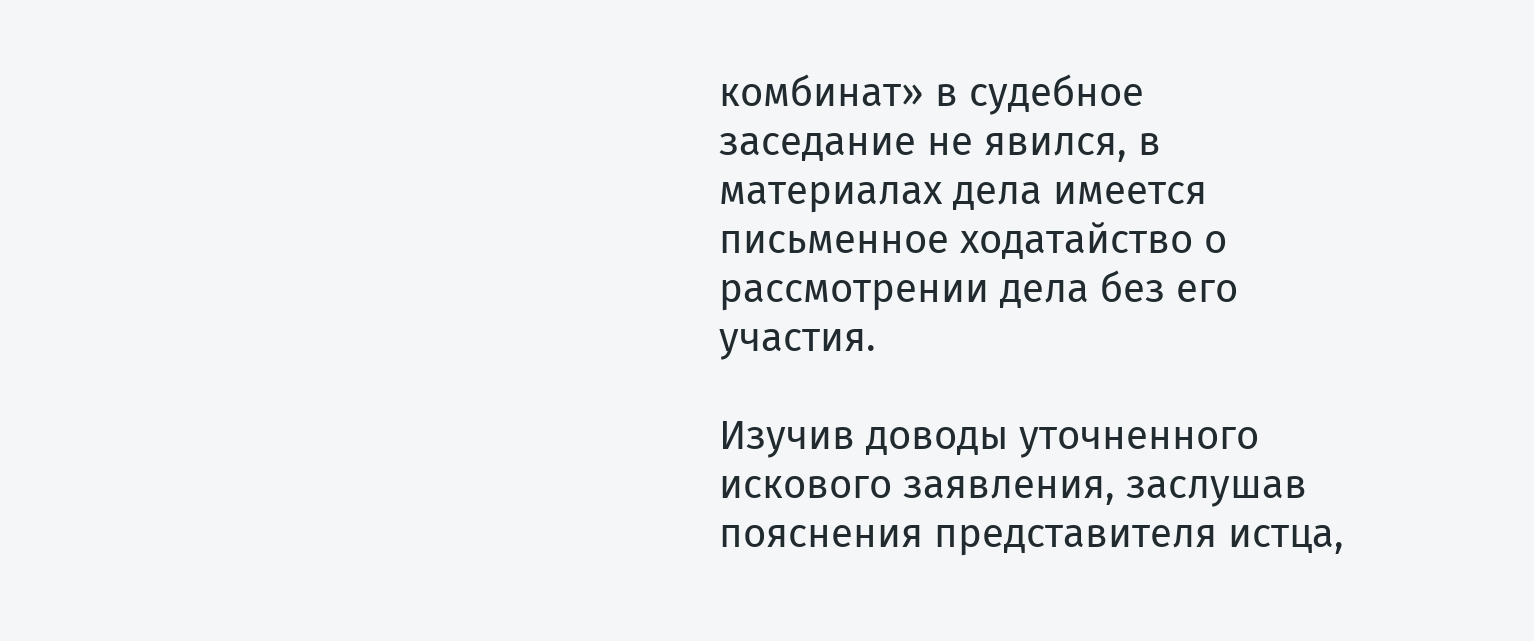комбинат» в судебное заседание не явился, в материалах дела имеется письменное ходатайство о рассмотрении дела без его участия.

Изучив доводы уточненного искового заявления, заслушав пояснения представителя истца,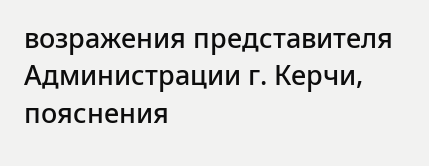возражения представителя Администрации г. Керчи, пояснения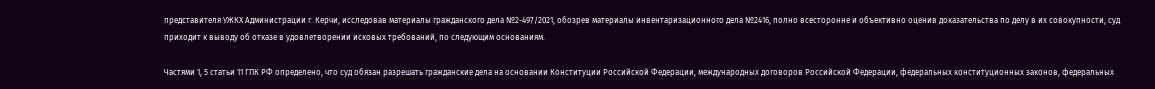представителя УЖКХ Администрации г. Керчи, исследовав материалы гражданского дела №2-497/2021, обозрев материалы инвентаризационного дела №2416, полно всесторонне и объективно оценив доказательства по делу в их совокупности, суд приходит к выводу об отказе в удовлетворении исковых требований, по следующим основаниям.

Частями 1, 5 статьи 11 ГПК РФ определено, что суд обязан разрешать гражданские дела на основании Конституции Российской Федерации, международных договоров Российской Федерации, федеральных конституционных законов, федеральных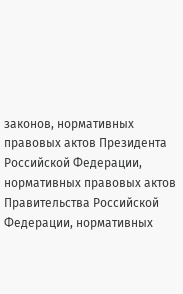законов, нормативных правовых актов Президента Российской Федерации, нормативных правовых актов Правительства Российской Федерации, нормативных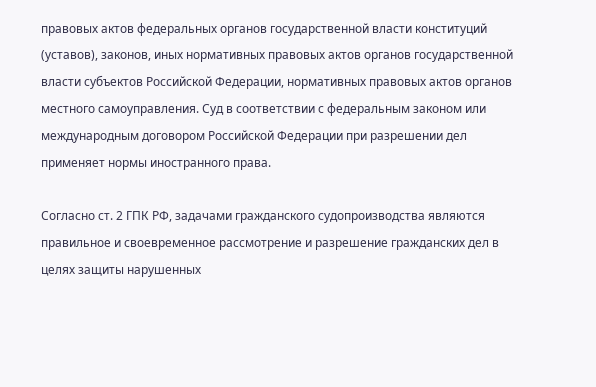правовых актов федеральных органов государственной власти конституций (уставов), законов, иных нормативных правовых актов органов государственной власти субъектов Российской Федерации, нормативных правовых актов органов местного самоуправления. Суд в соответствии с федеральным законом или международным договором Российской Федерации при разрешении дел применяет нормы иностранного права.

Согласно ст. 2 ГПК РФ, задачами гражданского судопроизводства являются правильное и своевременное рассмотрение и разрешение гражданских дел в целях защиты нарушенных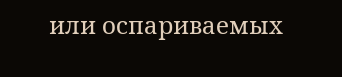или оспариваемых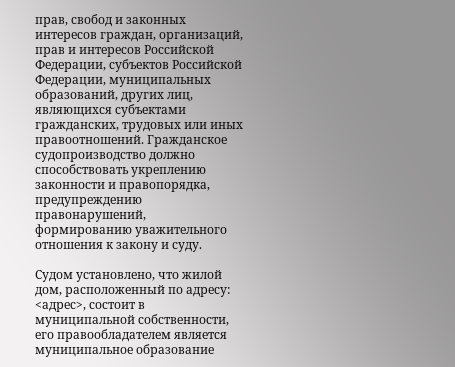прав, свобод и законных интересов граждан, организаций, прав и интересов Российской Федерации, субъектов Российской Федерации, муниципальных образований, других лиц, являющихся субъектами гражданских, трудовых или иных правоотношений. Гражданское судопроизводство должно способствовать укреплению законности и правопорядка, предупреждению правонарушений, формированию уважительного отношения к закону и суду.

Судом установлено, что жилой дом, расположенный по адресу: <адрес>, состоит в муниципальной собственности, его правообладателем является муниципальное образование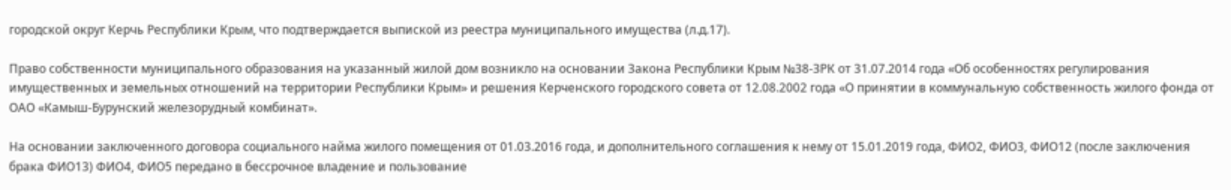городской округ Керчь Республики Крым, что подтверждается выпиской из реестра муниципального имущества (л.д.17).

Право собственности муниципального образования на указанный жилой дом возникло на основании Закона Республики Крым №38-ЗРК от 31.07.2014 года «Об особенностях регулирования имущественных и земельных отношений на территории Республики Крым» и решения Керченского городского совета от 12.08.2002 года «О принятии в коммунальную собственность жилого фонда от ОАО «Камыш-Бурунский железорудный комбинат».

На основании заключенного договора социального найма жилого помещения от 01.03.2016 года, и дополнительного соглашения к нему от 15.01.2019 года, ФИО2, ФИО3, ФИО12 (после заключения брака ФИО13) ФИО4, ФИО5 передано в бессрочное владение и пользование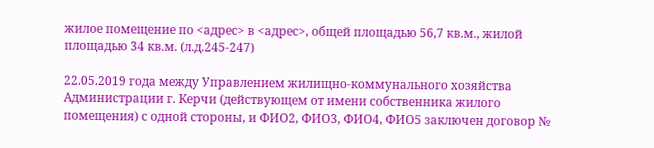жилое помещение по <адрес> в <адрес>, общей площадью 56,7 кв.м., жилой площадью 34 кв.м. (л.д.245-247)

22.05.2019 года между Управлением жилищно-коммунального хозяйства Администрации г. Керчи (действующем от имени собственника жилого помещения) с одной стороны, и ФИО2, ФИО3, ФИО4, ФИО5 заключен договор №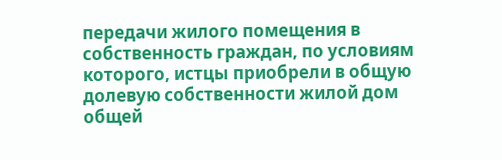передачи жилого помещения в собственность граждан, по условиям которого, истцы приобрели в общую долевую собственности жилой дом общей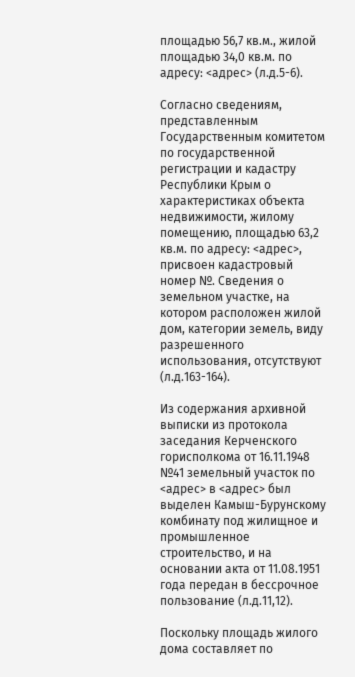площадью 56,7 кв.м., жилой площадью 34,0 кв.м. по адресу: <адрес> (л.д.5-6).

Согласно сведениям, представленным Государственным комитетом по государственной регистрации и кадастру Республики Крым о характеристиках объекта недвижимости, жилому помещению, площадью 63,2 кв.м. по адресу: <адрес>, присвоен кадастровый номер №. Сведения о земельном участке, на котором расположен жилой дом, категории земель, виду разрешенного использования, отсутствуют (л.д.163-164).

Из содержания архивной выписки из протокола заседания Керченского горисполкома от 16.11.1948 №41 земельный участок по <адрес> в <адрес> был выделен Камыш-Бурунскому комбинату под жилищное и промышленное строительство, и на основании акта от 11.08.1951 года передан в бессрочное пользование (л.д.11,12).

Поскольку площадь жилого дома составляет по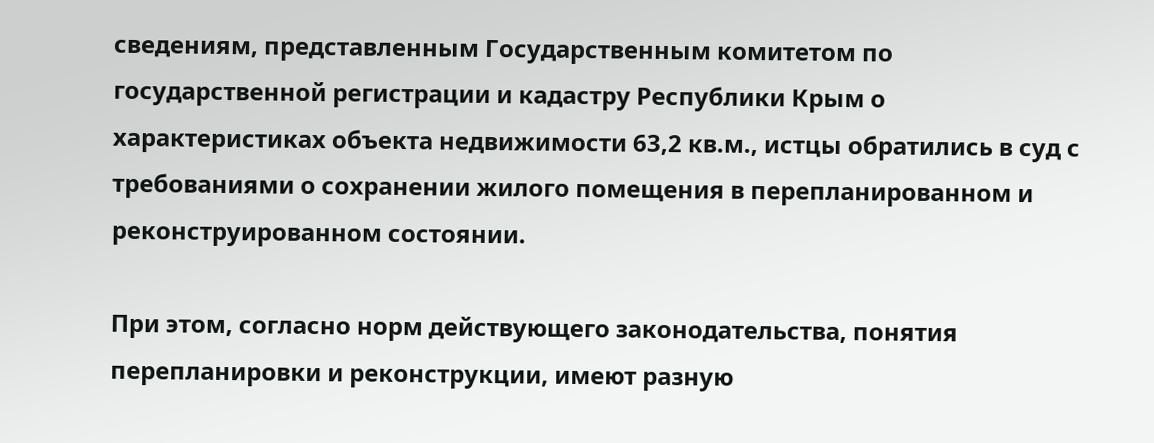сведениям, представленным Государственным комитетом по государственной регистрации и кадастру Республики Крым о характеристиках объекта недвижимости 63,2 кв.м., истцы обратились в суд с требованиями о сохранении жилого помещения в перепланированном и реконструированном состоянии.

При этом, согласно норм действующего законодательства, понятия перепланировки и реконструкции, имеют разную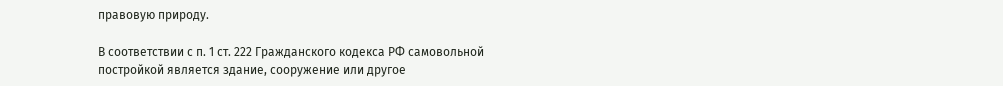правовую природу.

В соответствии с п. 1 ст. 222 Гражданского кодекса РФ самовольной постройкой является здание, сооружение или другое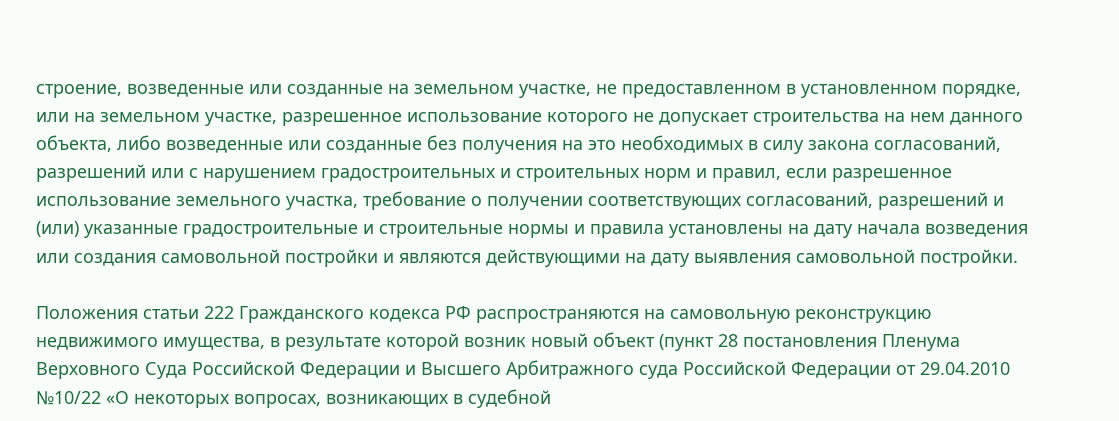строение, возведенные или созданные на земельном участке, не предоставленном в установленном порядке, или на земельном участке, разрешенное использование которого не допускает строительства на нем данного объекта, либо возведенные или созданные без получения на это необходимых в силу закона согласований, разрешений или с нарушением градостроительных и строительных норм и правил, если разрешенное использование земельного участка, требование о получении соответствующих согласований, разрешений и (или) указанные градостроительные и строительные нормы и правила установлены на дату начала возведения или создания самовольной постройки и являются действующими на дату выявления самовольной постройки.

Положения статьи 222 Гражданского кодекса РФ распространяются на самовольную реконструкцию недвижимого имущества, в результате которой возник новый объект (пункт 28 постановления Пленума Верховного Суда Российской Федерации и Высшего Арбитражного суда Российской Федерации от 29.04.2010 №10/22 «О некоторых вопросах, возникающих в судебной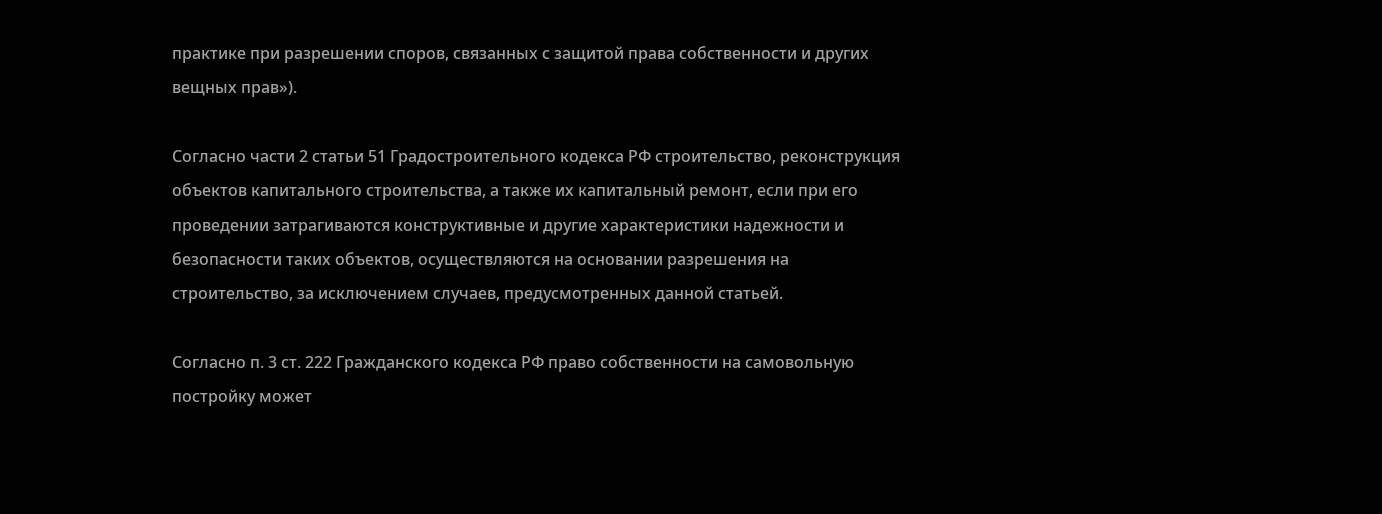практике при разрешении споров, связанных с защитой права собственности и других вещных прав»).

Согласно части 2 статьи 51 Градостроительного кодекса РФ строительство, реконструкция объектов капитального строительства, а также их капитальный ремонт, если при его проведении затрагиваются конструктивные и другие характеристики надежности и безопасности таких объектов, осуществляются на основании разрешения на строительство, за исключением случаев, предусмотренных данной статьей.

Согласно п. 3 ст. 222 Гражданского кодекса РФ право собственности на самовольную постройку может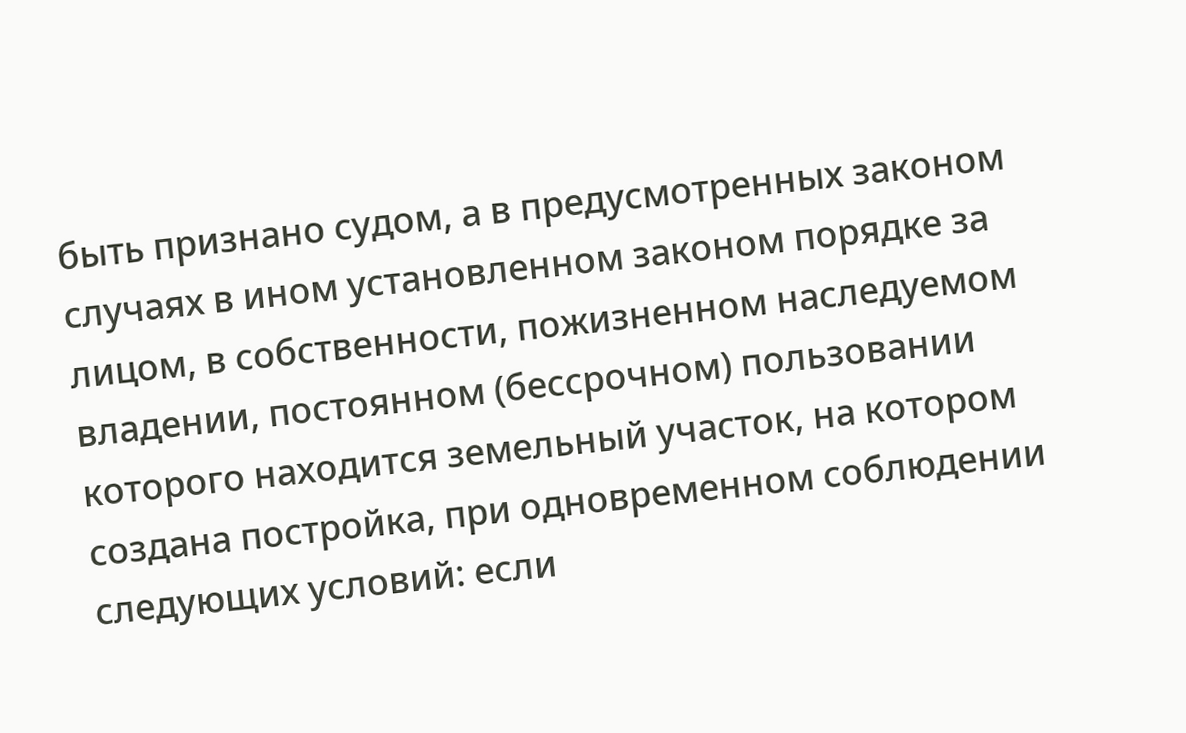быть признано судом, а в предусмотренных законом случаях в ином установленном законом порядке за лицом, в собственности, пожизненном наследуемом владении, постоянном (бессрочном) пользовании которого находится земельный участок, на котором создана постройка, при одновременном соблюдении следующих условий: если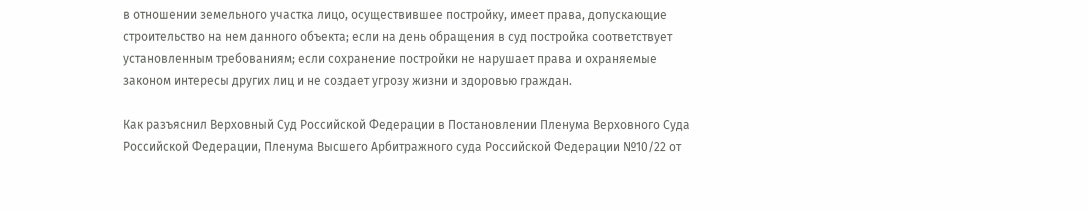в отношении земельного участка лицо, осуществившее постройку, имеет права, допускающие строительство на нем данного объекта; если на день обращения в суд постройка соответствует установленным требованиям; если сохранение постройки не нарушает права и охраняемые законом интересы других лиц и не создает угрозу жизни и здоровью граждан.

Как разъяснил Верховный Суд Российской Федерации в Постановлении Пленума Верховного Суда Российской Федерации, Пленума Высшего Арбитражного суда Российской Федерации №10/22 от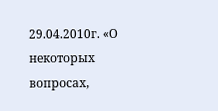29.04.2010г. «О некоторых вопросах,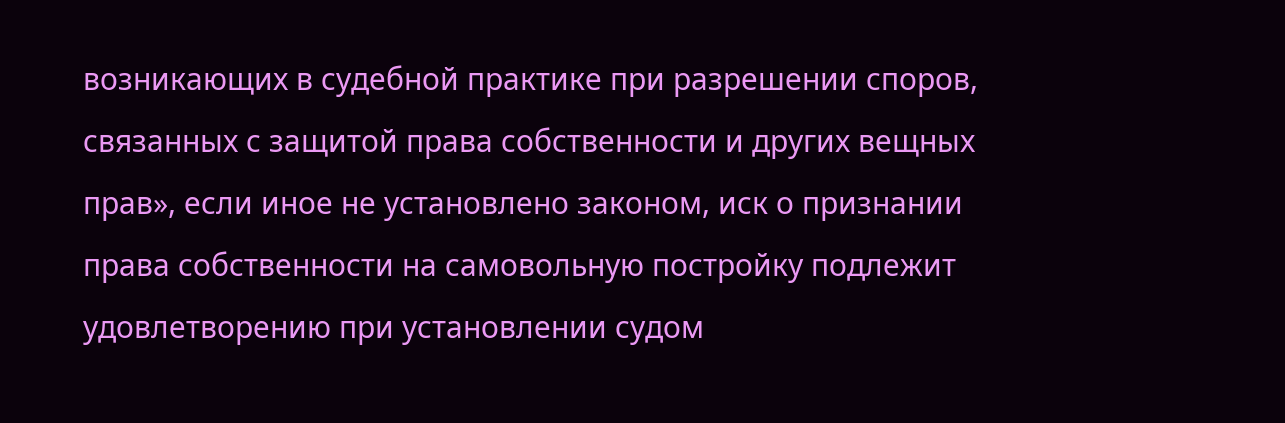возникающих в судебной практике при разрешении споров, связанных с защитой права собственности и других вещных прав», если иное не установлено законом, иск о признании права собственности на самовольную постройку подлежит удовлетворению при установлении судом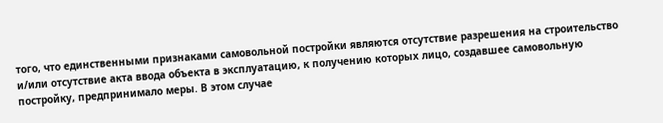того, что единственными признаками самовольной постройки являются отсутствие разрешения на строительство и/или отсутствие акта ввода объекта в эксплуатацию, к получению которых лицо, создавшее самовольную постройку, предпринимало меры. В этом случае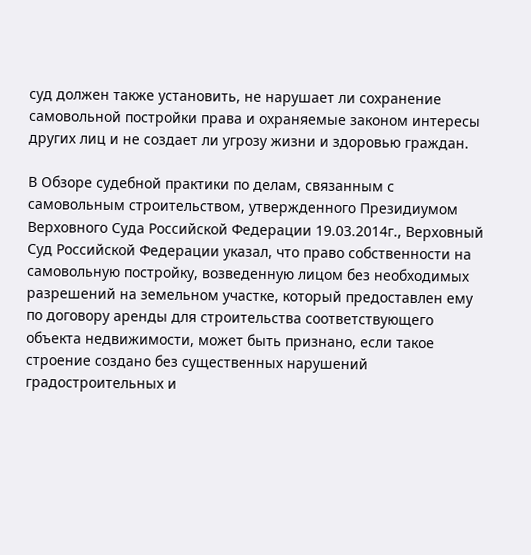суд должен также установить, не нарушает ли сохранение самовольной постройки права и охраняемые законом интересы других лиц и не создает ли угрозу жизни и здоровью граждан.

В Обзоре судебной практики по делам, связанным с самовольным строительством, утвержденного Президиумом Верховного Суда Российской Федерации 19.03.2014г., Верховный Суд Российской Федерации указал, что право собственности на самовольную постройку, возведенную лицом без необходимых разрешений на земельном участке, который предоставлен ему по договору аренды для строительства соответствующего объекта недвижимости, может быть признано, если такое строение создано без существенных нарушений градостроительных и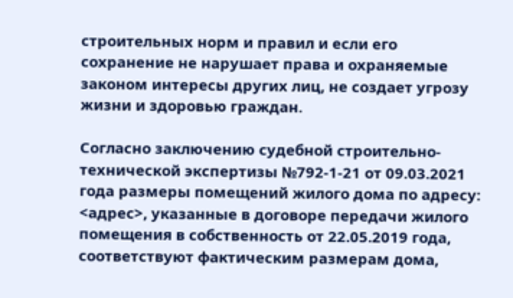строительных норм и правил и если его сохранение не нарушает права и охраняемые законом интересы других лиц, не создает угрозу жизни и здоровью граждан.

Согласно заключению судебной строительно-технической экспертизы №792-1-21 от 09.03.2021 года размеры помещений жилого дома по адресу: <адрес>, указанные в договоре передачи жилого помещения в собственность от 22.05.2019 года, соответствуют фактическим размерам дома,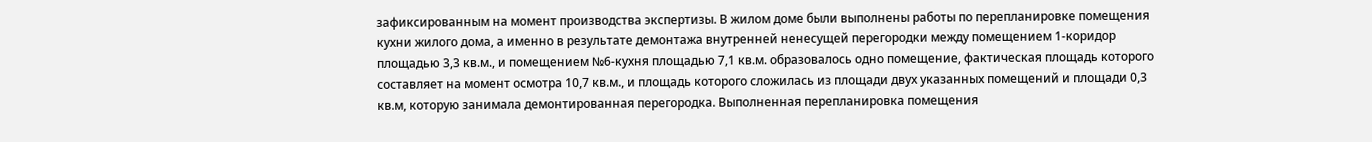зафиксированным на момент производства экспертизы. В жилом доме были выполнены работы по перепланировке помещения кухни жилого дома, а именно в результате демонтажа внутренней ненесущей перегородки между помещением 1-коридор площадью 3,3 кв.м., и помещением №6-кухня площадью 7,1 кв.м. образовалось одно помещение, фактическая площадь которого составляет на момент осмотра 10,7 кв.м., и площадь которого сложилась из площади двух указанных помещений и площади 0,3 кв.м, которую занимала демонтированная перегородка. Выполненная перепланировка помещения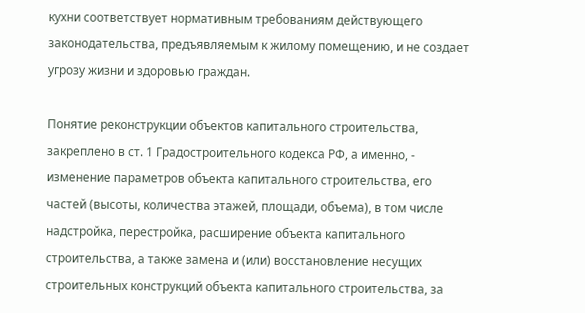кухни соответствует нормативным требованиям действующего законодательства, предъявляемым к жилому помещению, и не создает угрозу жизни и здоровью граждан.

Понятие реконструкции объектов капитального строительства, закреплено в ст. 1 Градостроительного кодекса РФ, а именно, - изменение параметров объекта капитального строительства, его частей (высоты, количества этажей, площади, объема), в том числе надстройка, перестройка, расширение объекта капитального строительства, а также замена и (или) восстановление несущих строительных конструкций объекта капитального строительства, за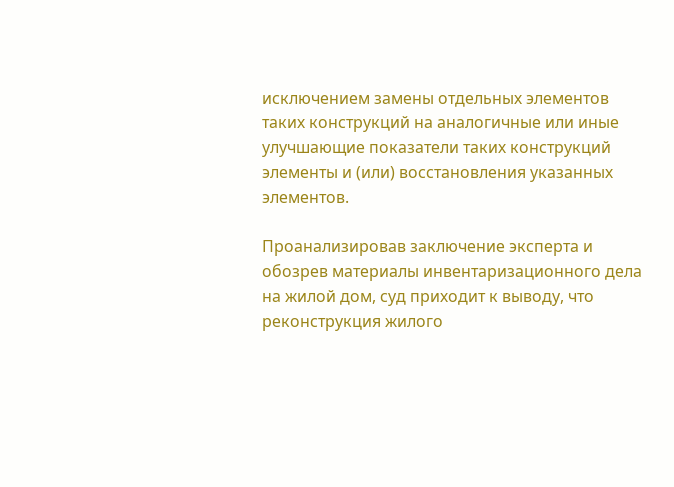исключением замены отдельных элементов таких конструкций на аналогичные или иные улучшающие показатели таких конструкций элементы и (или) восстановления указанных элементов.

Проанализировав заключение эксперта и обозрев материалы инвентаризационного дела на жилой дом, суд приходит к выводу, что реконструкция жилого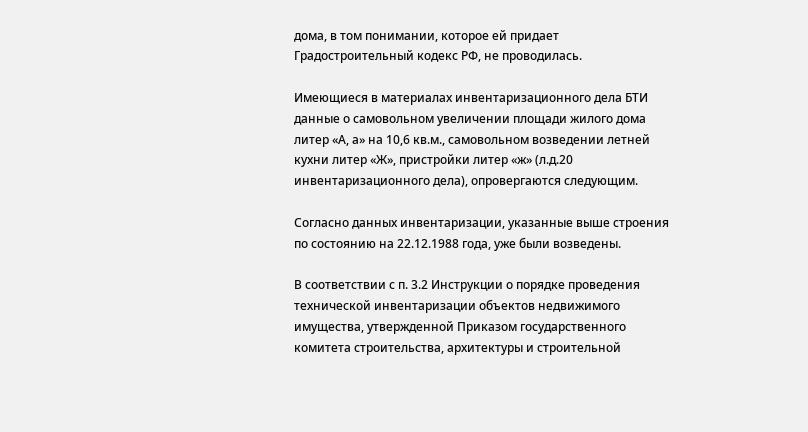дома, в том понимании, которое ей придает Градостроительный кодекс РФ, не проводилась.

Имеющиеся в материалах инвентаризационного дела БТИ данные о самовольном увеличении площади жилого дома литер «А, а» на 10,6 кв.м., самовольном возведении летней кухни литер «Ж», пристройки литер «ж» (л.д.20 инвентаризационного дела), опровергаются следующим.

Согласно данных инвентаризации, указанные выше строения по состоянию на 22.12.1988 года, уже были возведены.

В соответствии с п. 3.2 Инструкции о порядке проведения технической инвентаризации объектов недвижимого имущества, утвержденной Приказом государственного комитета строительства, архитектуры и строительной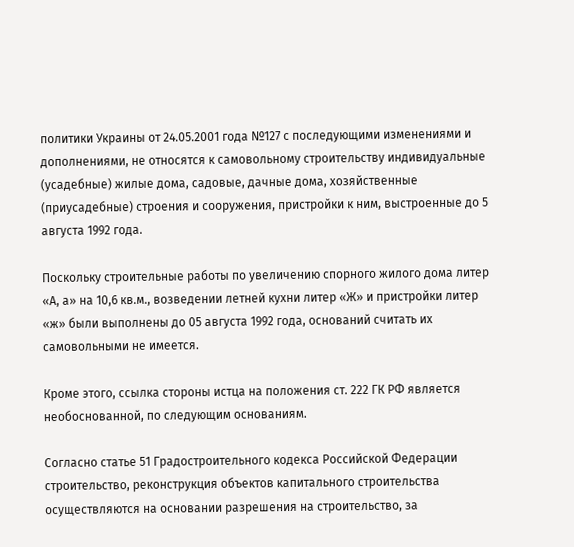политики Украины от 24.05.2001 года №127 с последующими изменениями и дополнениями, не относятся к самовольному строительству индивидуальные (усадебные) жилые дома, садовые, дачные дома, хозяйственные (приусадебные) строения и сооружения, пристройки к ним, выстроенные до 5 августа 1992 года.

Поскольку строительные работы по увеличению спорного жилого дома литер «А, а» на 10,6 кв.м., возведении летней кухни литер «Ж» и пристройки литер «ж» были выполнены до 05 августа 1992 года, оснований считать их самовольными не имеется.

Кроме этого, ссылка стороны истца на положения ст. 222 ГК РФ является необоснованной, по следующим основаниям.

Согласно статье 51 Градостроительного кодекса Российской Федерации строительство, реконструкция объектов капитального строительства осуществляются на основании разрешения на строительство, за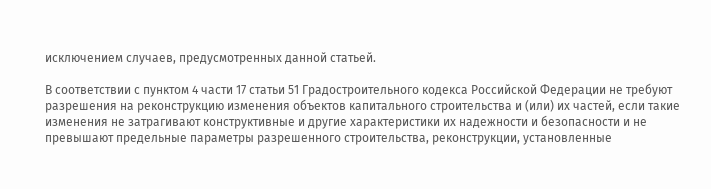исключением случаев, предусмотренных данной статьей.

В соответствии с пунктом 4 части 17 статьи 51 Градостроительного кодекса Российской Федерации не требуют разрешения на реконструкцию изменения объектов капитального строительства и (или) их частей, если такие изменения не затрагивают конструктивные и другие характеристики их надежности и безопасности и не превышают предельные параметры разрешенного строительства, реконструкции, установленные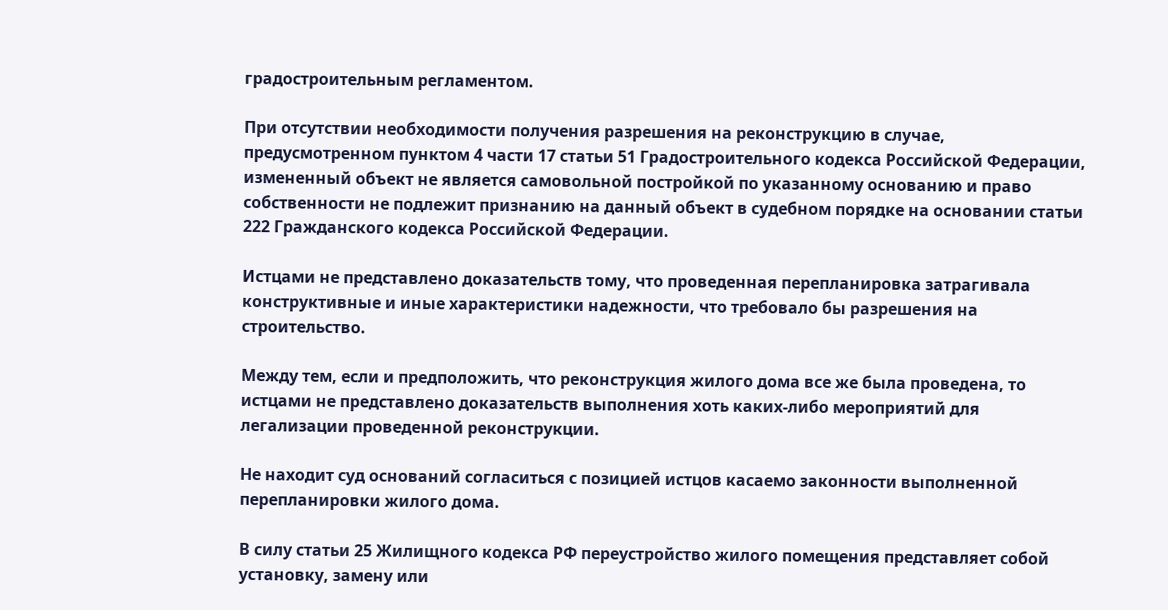градостроительным регламентом.

При отсутствии необходимости получения разрешения на реконструкцию в случае, предусмотренном пунктом 4 части 17 статьи 51 Градостроительного кодекса Российской Федерации, измененный объект не является самовольной постройкой по указанному основанию и право собственности не подлежит признанию на данный объект в судебном порядке на основании статьи 222 Гражданского кодекса Российской Федерации.

Истцами не представлено доказательств тому, что проведенная перепланировка затрагивала конструктивные и иные характеристики надежности, что требовало бы разрешения на строительство.

Между тем, если и предположить, что реконструкция жилого дома все же была проведена, то истцами не представлено доказательств выполнения хоть каких-либо мероприятий для легализации проведенной реконструкции.

Не находит суд оснований согласиться с позицией истцов касаемо законности выполненной перепланировки жилого дома.

В силу статьи 25 Жилищного кодекса РФ переустройство жилого помещения представляет собой установку, замену или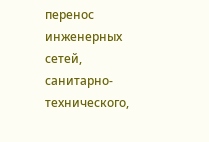перенос инженерных сетей, санитарно-технического,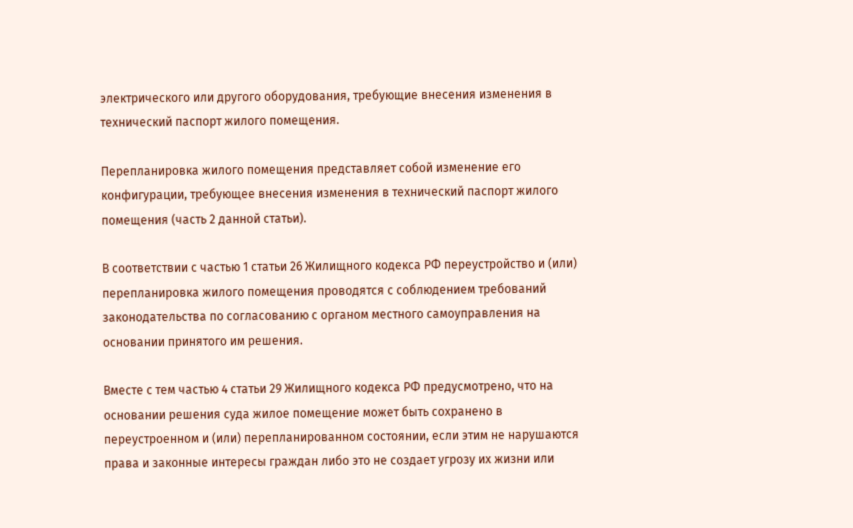электрического или другого оборудования, требующие внесения изменения в технический паспорт жилого помещения.

Перепланировка жилого помещения представляет собой изменение его конфигурации, требующее внесения изменения в технический паспорт жилого помещения (часть 2 данной статьи).

В соответствии с частью 1 статьи 26 Жилищного кодекса РФ переустройство и (или) перепланировка жилого помещения проводятся с соблюдением требований законодательства по согласованию с органом местного самоуправления на основании принятого им решения.

Вместе с тем частью 4 статьи 29 Жилищного кодекса РФ предусмотрено, что на основании решения суда жилое помещение может быть сохранено в переустроенном и (или) перепланированном состоянии, если этим не нарушаются права и законные интересы граждан либо это не создает угрозу их жизни или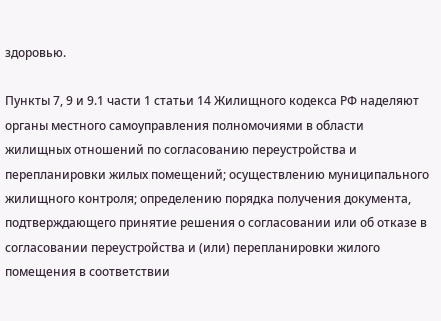здоровью.

Пункты 7, 9 и 9.1 части 1 статьи 14 Жилищного кодекса РФ наделяют органы местного самоуправления полномочиями в области жилищных отношений по согласованию переустройства и перепланировки жилых помещений; осуществлению муниципального жилищного контроля; определению порядка получения документа, подтверждающего принятие решения о согласовании или об отказе в согласовании переустройства и (или) перепланировки жилого помещения в соответствии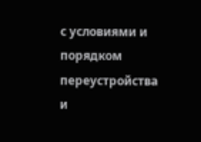с условиями и порядком переустройства и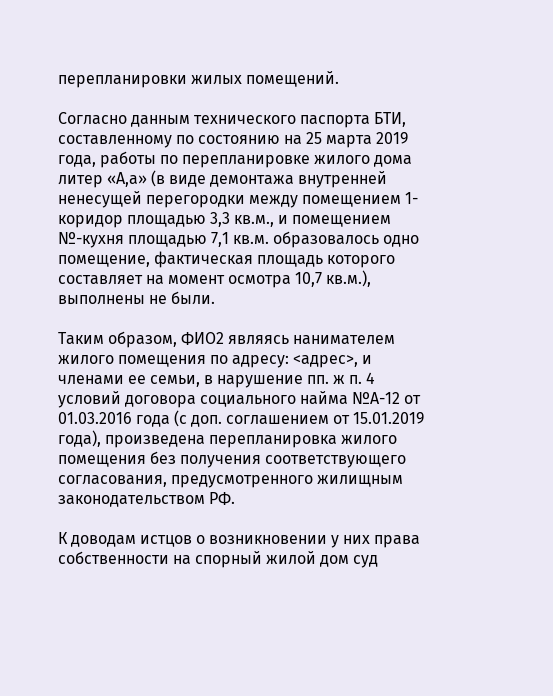перепланировки жилых помещений.

Согласно данным технического паспорта БТИ, составленному по состоянию на 25 марта 2019 года, работы по перепланировке жилого дома литер «А,а» (в виде демонтажа внутренней ненесущей перегородки между помещением 1-коридор площадью 3,3 кв.м., и помещением №-кухня площадью 7,1 кв.м. образовалось одно помещение, фактическая площадь которого составляет на момент осмотра 10,7 кв.м.), выполнены не были.

Таким образом, ФИО2 являясь нанимателем жилого помещения по адресу: <адрес>, и членами ее семьи, в нарушение пп. ж п. 4 условий договора социального найма №А-12 от 01.03.2016 года (с доп. соглашением от 15.01.2019 года), произведена перепланировка жилого помещения без получения соответствующего согласования, предусмотренного жилищным законодательством РФ.

К доводам истцов о возникновении у них права собственности на спорный жилой дом суд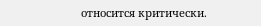относится критически.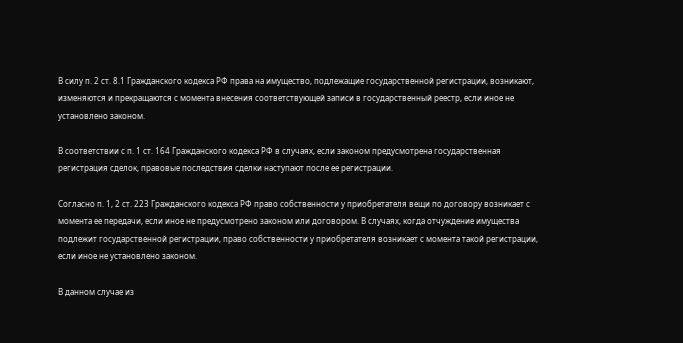В силу п. 2 ст. 8.1 Гражданского кодекса РФ права на имущество, подлежащие государственной регистрации, возникают, изменяются и прекращаются с момента внесения соответствующей записи в государственный реестр, если иное не установлено законом.

В соответствии с п. 1 ст. 164 Гражданского кодекса РФ в случаях, если законом предусмотрена государственная регистрация сделок, правовые последствия сделки наступают после ее регистрации.

Согласно п. 1, 2 ст. 223 Гражданского кодекса РФ право собственности у приобретателя вещи по договору возникает с момента ее передачи, если иное не предусмотрено законом или договором. В случаях, когда отчуждение имущества подлежит государственной регистрации, право собственности у приобретателя возникает с момента такой регистрации, если иное не установлено законом.

В данном случае из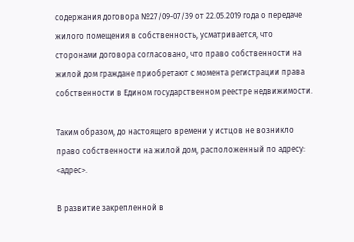содержания договора №27/09-07/39 от 22.05.2019 года о передаче жилого помещения в собственность, усматривается, что сторонами договора согласовано, что право собственности на жилой дом граждане приобретают с момента регистрации права собственности в Едином государственном реестре недвижимости.

Таким образом, до настоящего времени у истцов не возникло право собственности на жилой дом, расположенный по адресу: <адрес>.

В развитие закрепленной в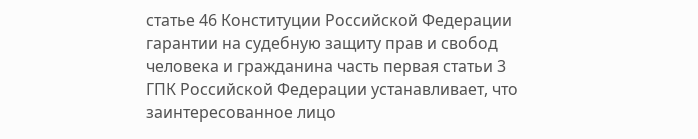статье 46 Конституции Российской Федерации гарантии на судебную защиту прав и свобод человека и гражданина часть первая статьи 3 ГПК Российской Федерации устанавливает, что заинтересованное лицо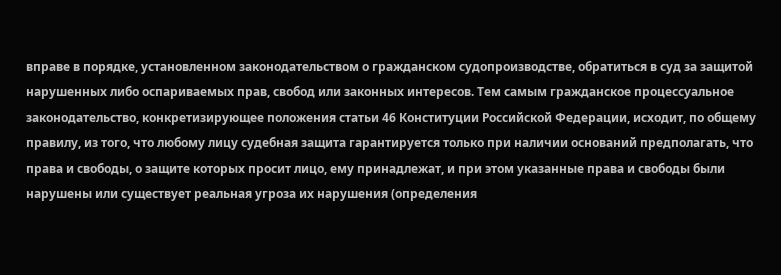вправе в порядке, установленном законодательством о гражданском судопроизводстве, обратиться в суд за защитой нарушенных либо оспариваемых прав, свобод или законных интересов. Тем самым гражданское процессуальное законодательство, конкретизирующее положения статьи 46 Конституции Российской Федерации, исходит, по общему правилу, из того, что любому лицу судебная защита гарантируется только при наличии оснований предполагать, что права и свободы, о защите которых просит лицо, ему принадлежат, и при этом указанные права и свободы были нарушены или существует реальная угроза их нарушения (определения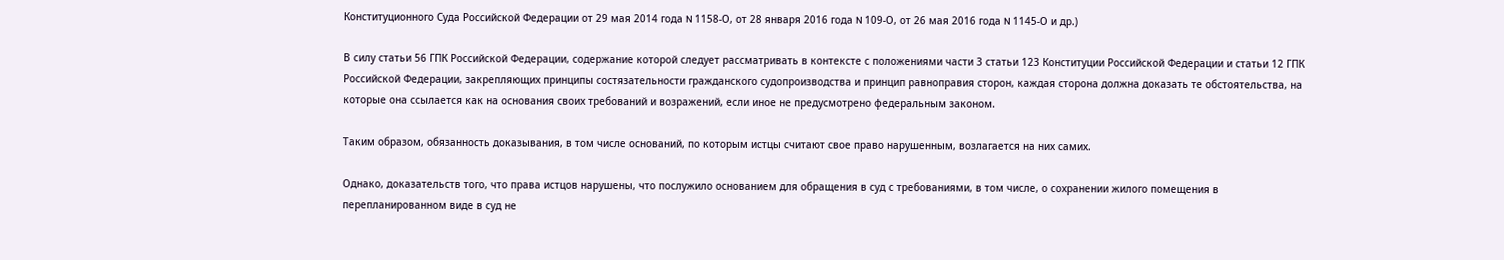Конституционного Суда Российской Федерации от 29 мая 2014 года N 1158-О, от 28 января 2016 года N 109-О, от 26 мая 2016 года N 1145-О и др.)

В силу статьи 56 ГПК Российской Федерации, содержание которой следует рассматривать в контексте с положениями части 3 статьи 123 Конституции Российской Федерации и статьи 12 ГПК Российской Федерации, закрепляющих принципы состязательности гражданского судопроизводства и принцип равноправия сторон, каждая сторона должна доказать те обстоятельства, на которые она ссылается как на основания своих требований и возражений, если иное не предусмотрено федеральным законом.

Таким образом, обязанность доказывания, в том числе оснований, по которым истцы считают свое право нарушенным, возлагается на них самих.

Однако, доказательств того, что права истцов нарушены, что послужило основанием для обращения в суд с требованиями, в том числе, о сохранении жилого помещения в перепланированном виде в суд не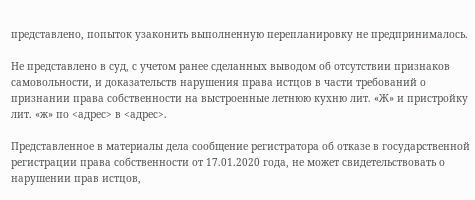представлено, попыток узаконить выполненную перепланировку не предпринималось.

Не представлено в суд, с учетом ранее сделанных выводом об отсутствии признаков самовольности, и доказательств нарушения права истцов в части требований о признании права собственности на выстроенные летнюю кухню лит. «Ж» и пристройку лит. «ж» по <адрес> в <адрес>.

Представленное в материалы дела сообщение регистратора об отказе в государственной регистрации права собственности от 17.01.2020 года, не может свидетельствовать о нарушении прав истцов,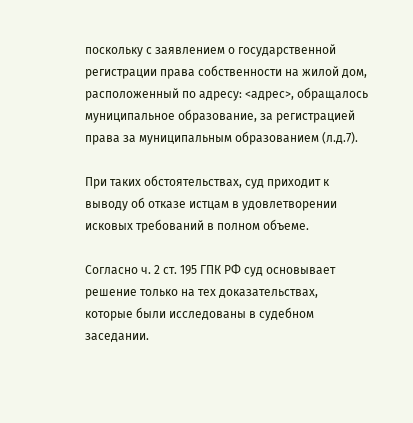поскольку с заявлением о государственной регистрации права собственности на жилой дом, расположенный по адресу: <адрес>, обращалось муниципальное образование, за регистрацией права за муниципальным образованием (л.д.7).

При таких обстоятельствах, суд приходит к выводу об отказе истцам в удовлетворении исковых требований в полном объеме.

Согласно ч. 2 ст. 195 ГПК РФ суд основывает решение только на тех доказательствах, которые были исследованы в судебном заседании.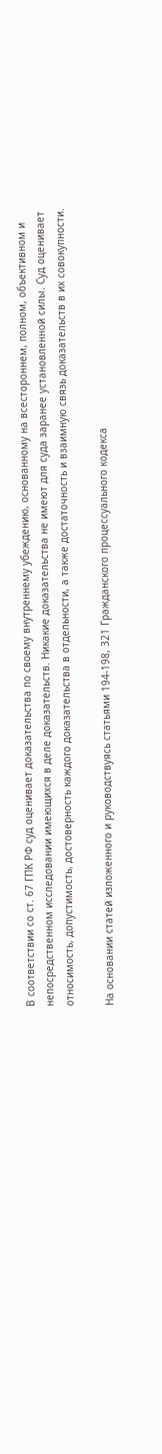В соответствии со ст. 67 ГПК РФ суд оценивает доказательства по своему внутреннему убеждению, основанному на всестороннем, полном, объективном и непосредственном исследовании имеющихся в деле доказательств. Никакие доказательства не имеют для суда заранее установленной силы. Суд оценивает относимость, допустимость, достоверность каждого доказательства в отдельности, а также достаточность и взаимную связь доказательств в их совокупности.

На основании статей изложенного и руководствуясь статьями 194-198, 321 Гражданского процессуального кодекса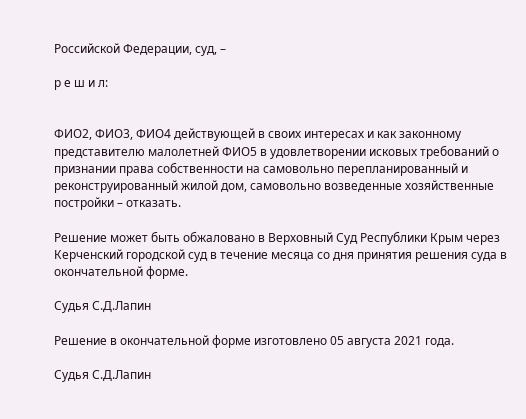Российской Федерации, суд, –

р е ш и л:


ФИО2, ФИО3, ФИО4 действующей в своих интересах и как законному представителю малолетней ФИО5 в удовлетворении исковых требований о признании права собственности на самовольно перепланированный и реконструированный жилой дом, самовольно возведенные хозяйственные постройки – отказать.

Решение может быть обжаловано в Верховный Суд Республики Крым через Керченский городской суд в течение месяца со дня принятия решения суда в окончательной форме.

Судья С.Д.Лапин

Решение в окончательной форме изготовлено 05 августа 2021 года.

Судья С.Д.Лапин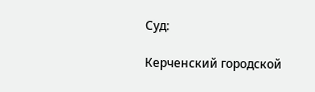Суд:

Керченский городской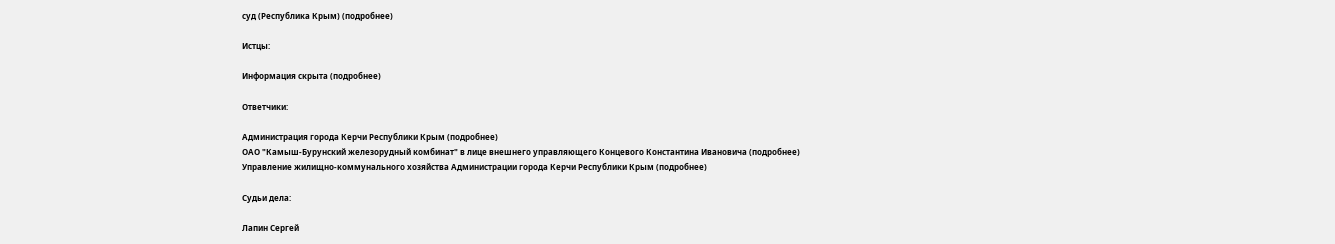суд (Республика Крым) (подробнее)

Истцы:

Информация скрыта (подробнее)

Ответчики:

Администрация города Керчи Республики Крым (подробнее)
ОАО "Камыш-Бурунский железорудный комбинат" в лице внешнего управляющего Концевого Константина Ивановича (подробнее)
Управление жилищно-коммунального хозяйства Администрации города Керчи Республики Крым (подробнее)

Судьи дела:

Лапин Сергей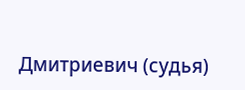Дмитриевич (судья)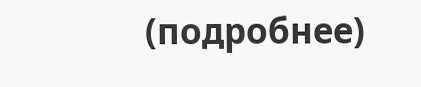(подробнее)